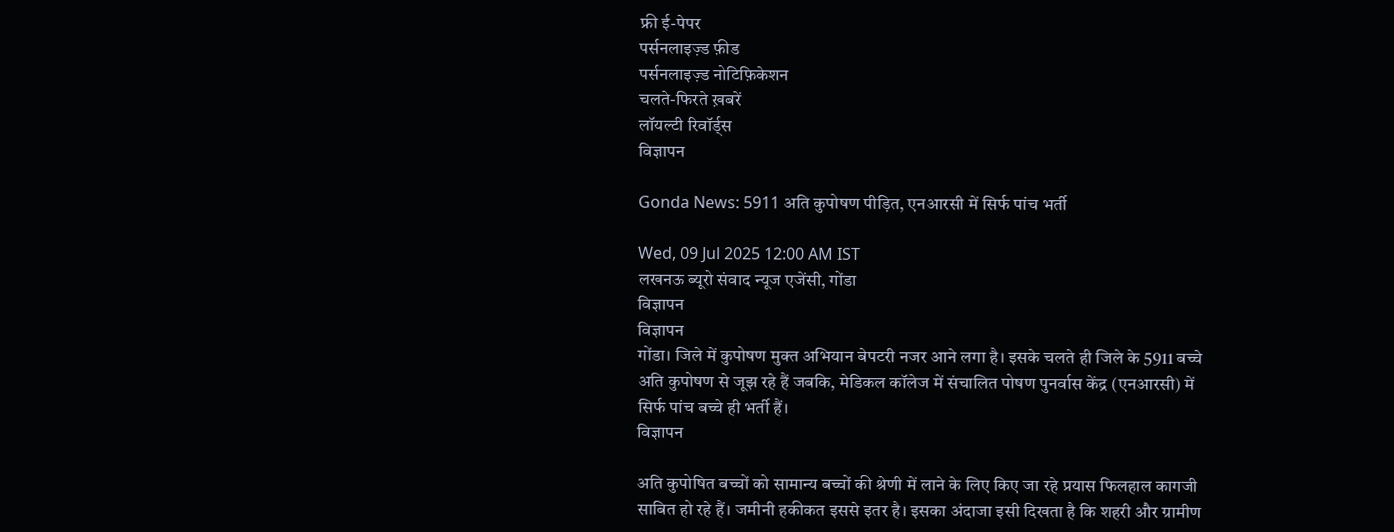फ्री ई-पेपर
पर्सनलाइज़्ड फ़ीड
पर्सनलाइज़्ड नोटिफ़िकेशन
चलते-फिरते ख़बरें
लॉयल्टी रिवॉर्ड्स
विज्ञापन

Gonda News: 5911 अति कुपोषण पीड़ित, एनआरसी में सिर्फ पांच भर्ती

Wed, 09 Jul 2025 12:00 AM IST
लखनऊ ब्यूरो संवाद न्यूज एजेंसी, गोंडा
विज्ञापन
विज्ञापन
गोंडा। जिले में कुपोषण मुक्त अभियान बेपटरी नजर आने लगा है। इसके चलते ही जिले के 5911 बच्चे अति कुपोषण से जूझ रहे हैं जबकि, मेडिकल कॉलेज में संचालित पोषण पुनर्वास केंद्र (एनआरसी) में सिर्फ पांच बच्चे ही भर्ती हैं।
विज्ञापन

अति कुपोषित बच्चों को सामान्य बच्चों की श्रेणी में लाने के लिए किए जा रहे प्रयास फिलहाल कागजी साबित हो रहे हैं। जमीनी हकीकत इससे इतर है। इसका अंदाजा इसी दिखता है कि शहरी और ग्रामीण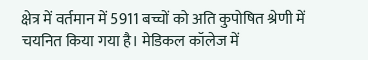क्षेत्र में वर्तमान में 5911 बच्चों को अति कुपोषित श्रेणी में चयनित किया गया है। मेडिकल कॉलेज में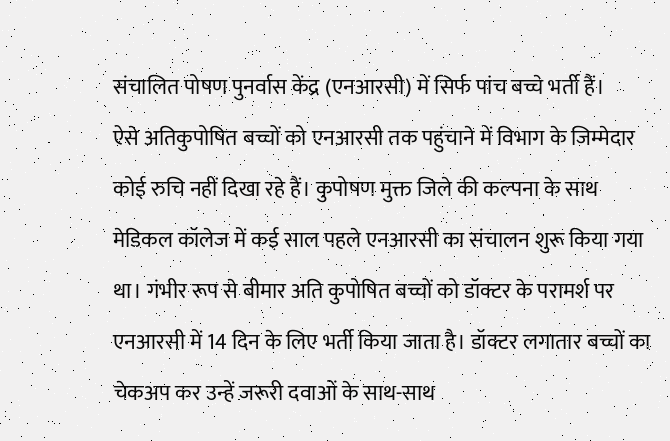संचालित पोषण पुनर्वास केंद्र (एनआरसी) में सिर्फ पांच बच्चे भर्ती हैं।
ऐसे अतिकुपोषित बच्चों को एनआरसी तक पहुंचाने में विभाग के जिम्मेदार कोई रुचि नहीं दिखा रहे हैं। कुपोषण मुक्त जिले की कल्पना के साथ मेडिकल कॉलेज में कई साल पहले एनआरसी का संचालन शुरू किया गया था। गंभीर रूप से बीमार अति कुपोषित बच्चों को डॉक्टर के परामर्श पर एनआरसी में 14 दिन के लिए भर्ती किया जाता है। डॉक्टर लगातार बच्चों का चेकअप कर उन्हें जरूरी दवाओं के साथ-साथ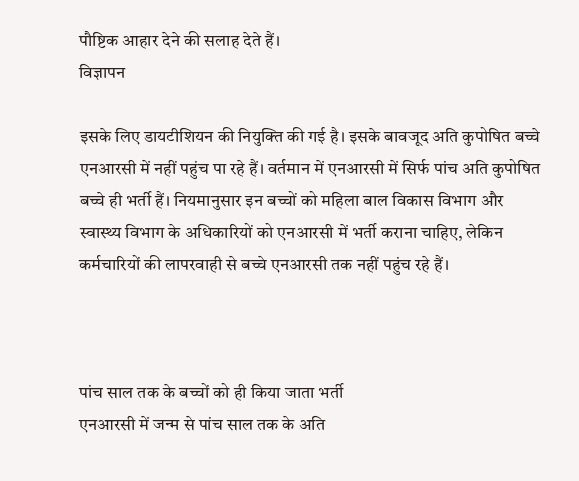पौष्टिक आहार देने की सलाह देते हैं।
विज्ञापन

इसके लिए डायटीशियन की नियुक्ति की गई है। इसके बावजूद अति कुपोषित बच्चे एनआरसी में नहीं पहुंच पा रहे हैं। वर्तमान में एनआरसी में सिर्फ पांच अति कुपोषित बच्चे ही भर्ती हैं। नियमानुसार इन बच्चों को महिला बाल विकास विभाग और स्वास्थ्य विभाग के अधिकारियों को एनआरसी में भर्ती कराना चाहिए, लेकिन कर्मचारियों की लापरवाही से बच्चे एनआरसी तक नहीं पहुंच रहे हैं।



पांच साल तक के बच्चों को ही किया जाता भर्ती
एनआरसी में जन्म से पांच साल तक के अति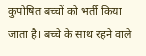कुपोषित बच्चों को भर्ती किया जाता है। बच्चे के साथ रहने वाले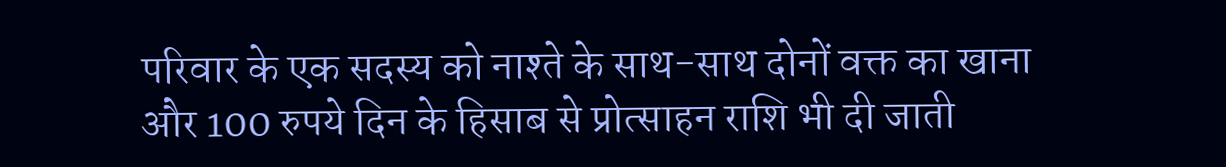परिवार के एक सदस्य को नाश्ते के साथ-साथ दोनों वक्त का खाना और 100 रुपये दिन के हिसाब से प्रोत्साहन राशि भी दी जाती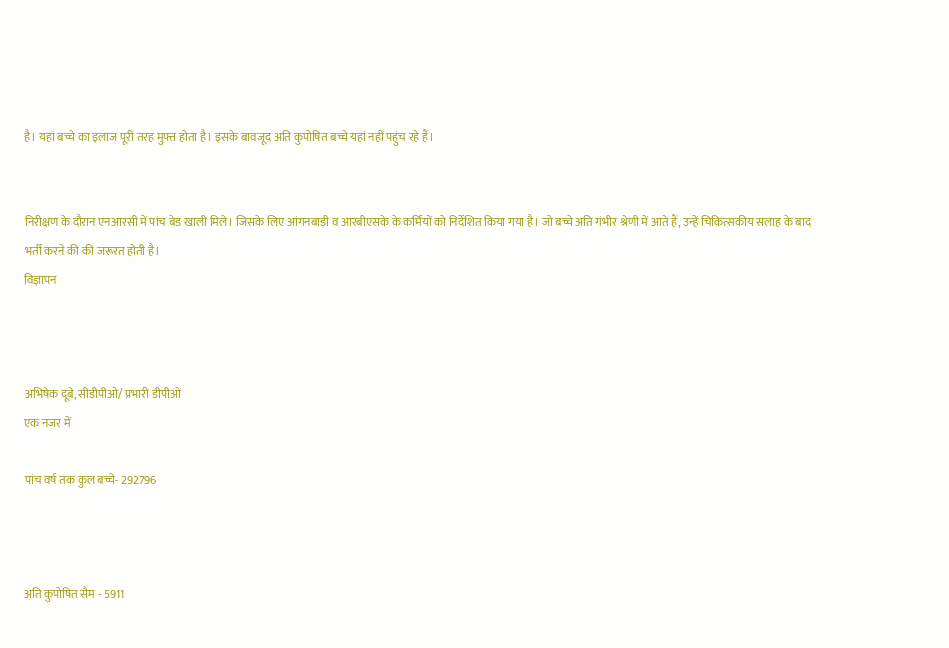है। यहां बच्चे का इलाज पूरी तरह मुफ्त होता है। इसके बावजूद अति कुपोषित बच्चे यहां नहीं पहुंच रहे हैं।


निरीक्षण के दौरान एनआरसी में पांच बेड खाली मिले। जिसके लिए आंगनबाड़ी व आरबीएसके के कर्मियों को निर्देशित किया गया है। जो बच्चे अति गंभीर श्रेणी में आते हैं, उन्हें चिकित्सकीय सलाह के बाद भर्ती करने की की जरूरत होती है।
विज्ञापन



अभिषेक दूबे, सीडीपीओ/ प्रभारी डीपीओ
एक नजर में

पांच वर्ष तक कुल बच्चे- 292796



अति कुपोषित सैम - 5911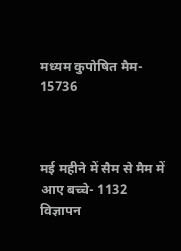मध्यम कुपोषित मैम- 15736



मई महीने में सैम से मैम में आए बच्चे- 1132
विज्ञापन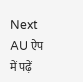Next
AU ऐप में पढ़ें